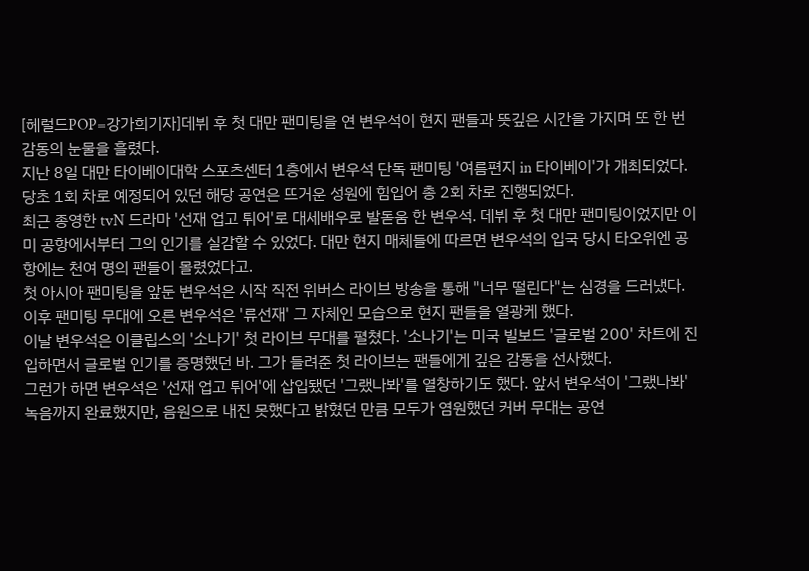[헤럴드POP=강가희기자]데뷔 후 첫 대만 팬미팅을 연 변우석이 현지 팬들과 뜻깊은 시간을 가지며 또 한 번 감동의 눈물을 흘렸다.
지난 8일 대만 타이베이대학 스포츠센터 1층에서 변우석 단독 팬미팅 '여름편지 in 타이베이'가 개최되었다. 당초 1회 차로 예정되어 있던 해당 공연은 뜨거운 성원에 힘입어 총 2회 차로 진행되었다.
최근 종영한 tvN 드라마 '선재 업고 튀어'로 대세배우로 발돋움 한 변우석. 데뷔 후 첫 대만 팬미팅이었지만 이미 공항에서부터 그의 인기를 실감할 수 있었다. 대만 현지 매체들에 따르면 변우석의 입국 당시 타오위엔 공항에는 천여 명의 팬들이 몰렸었다고.
첫 아시아 팬미팅을 앞둔 변우석은 시작 직전 위버스 라이브 방송을 통해 "너무 떨린다"는 심경을 드러냈다. 이후 팬미팅 무대에 오른 변우석은 '류선재' 그 자체인 모습으로 현지 팬들을 열광케 했다.
이날 변우석은 이클립스의 '소나기' 첫 라이브 무대를 펼쳤다. '소나기'는 미국 빌보드 '글로벌 200' 차트에 진입하면서 글로벌 인기를 증명했던 바. 그가 들려준 첫 라이브는 팬들에게 깊은 감동을 선사했다.
그런가 하면 변우석은 '선재 업고 튀어'에 삽입됐던 '그랬나봐'를 열창하기도 했다. 앞서 변우석이 '그랬나봐' 녹음까지 완료했지만, 음원으로 내진 못했다고 밝혔던 만큼 모두가 염원했던 커버 무대는 공연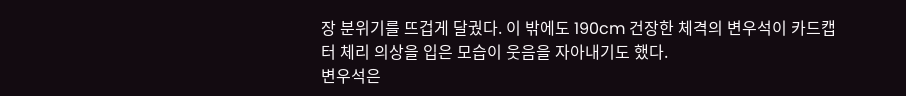장 분위기를 뜨겁게 달궜다. 이 밖에도 190cm 건장한 체격의 변우석이 카드캡터 체리 의상을 입은 모습이 웃음을 자아내기도 했다.
변우석은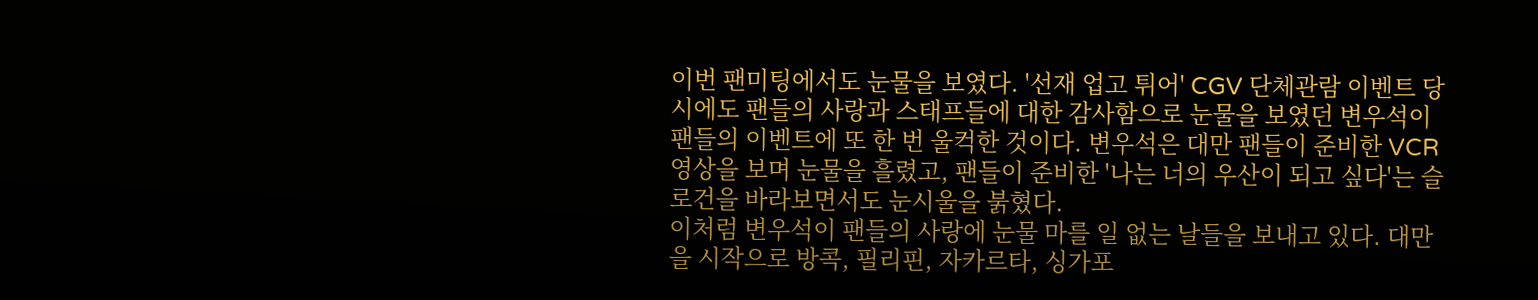이번 팬미팅에서도 눈물을 보였다. '선재 업고 튀어' CGV 단체관람 이벤트 당시에도 팬들의 사랑과 스태프들에 대한 감사함으로 눈물을 보였던 변우석이 팬들의 이벤트에 또 한 번 울컥한 것이다. 변우석은 대만 팬들이 준비한 VCR 영상을 보며 눈물을 흘렸고, 팬들이 준비한 '나는 너의 우산이 되고 싶다'는 슬로건을 바라보면서도 눈시울을 붉혔다.
이처럼 변우석이 팬들의 사랑에 눈물 마를 일 없는 날들을 보내고 있다. 대만을 시작으로 방콕, 필리핀, 자카르타, 싱가포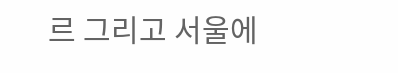르 그리고 서울에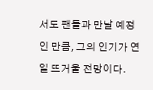서도 팬들과 만날 예정인 만큼, 그의 인기가 연일 뜨거울 전망이다.